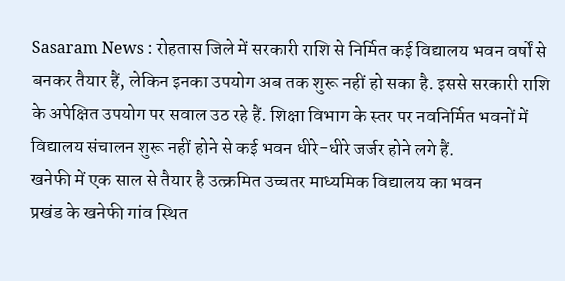Sasaram News : रोहतास जिले में सरकारी राशि से निर्मित कई विद्यालय भवन वर्षों से बनकर तैयार हैं, लेकिन इनका उपयोग अब तक शुरू नहीं हो सका है. इससे सरकारी राशि के अपेक्षित उपयोग पर सवाल उठ रहे हैं. शिक्षा विभाग के स्तर पर नवनिर्मित भवनों में विद्यालय संचालन शुरू नहीं होने से कई भवन धीरे-धीरे जर्जर होने लगे हैं.
खनेफी में एक साल से तैयार है उत्क्रमित उच्चतर माध्यमिक विद्यालय का भवन
प्रखंड के खनेफी गांव स्थित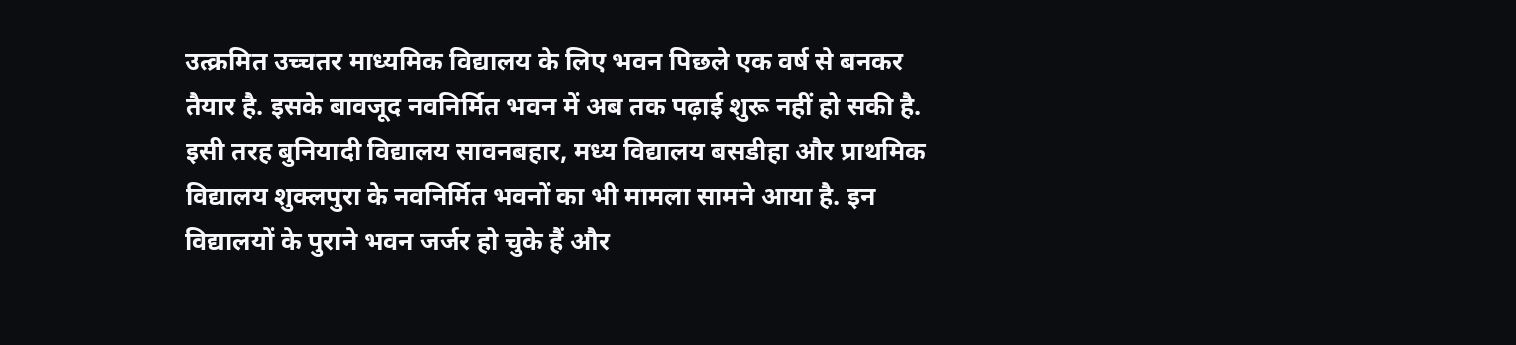उत्क्रमित उच्चतर माध्यमिक विद्यालय के लिए भवन पिछले एक वर्ष से बनकर तैयार है. इसके बावजूद नवनिर्मित भवन में अब तक पढ़ाई शुरू नहीं हो सकी है. इसी तरह बुनियादी विद्यालय सावनबहार, मध्य विद्यालय बसडीहा और प्राथमिक विद्यालय शुक्लपुरा के नवनिर्मित भवनों का भी मामला सामने आया है. इन विद्यालयों के पुराने भवन जर्जर हो चुके हैं और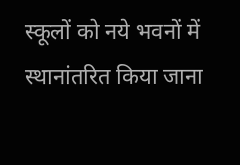स्कूलों को नये भवनों में स्थानांतरित किया जाना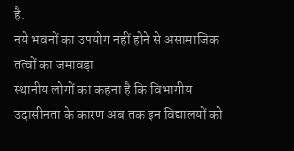है.
नये भवनों का उपयोग नहीं होने से असामाजिक तत्वों का जमावड़ा
स्थानीय लोगों का कहना है कि विभागीय उदासीनता के कारण अब तक इन विद्यालयों को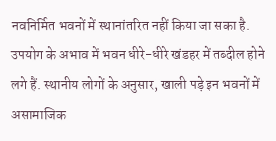नवनिर्मित भवनों में स्थानांतरित नहीं किया जा सका है. उपयोग के अभाव में भवन धीरे-धीरे खंडहर में तब्दील होने लगे हैं. स्थानीय लोगों के अनुसार, खाली पड़े इन भवनों में असामाजिक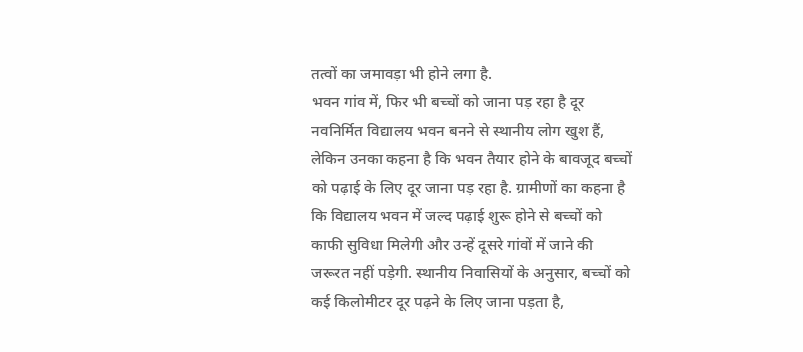तत्वों का जमावड़ा भी होने लगा है.
भवन गांव में, फिर भी बच्चों को जाना पड़ रहा है दूर
नवनिर्मित विद्यालय भवन बनने से स्थानीय लोग खुश हैं, लेकिन उनका कहना है कि भवन तैयार होने के बावजूद बच्चों को पढ़ाई के लिए दूर जाना पड़ रहा है. ग्रामीणों का कहना है कि विद्यालय भवन में जल्द पढ़ाई शुरू होने से बच्चों को काफी सुविधा मिलेगी और उन्हें दूसरे गांवों में जाने की जरूरत नहीं पड़ेगी. स्थानीय निवासियों के अनुसार, बच्चों को कई किलोमीटर दूर पढ़ने के लिए जाना पड़ता है,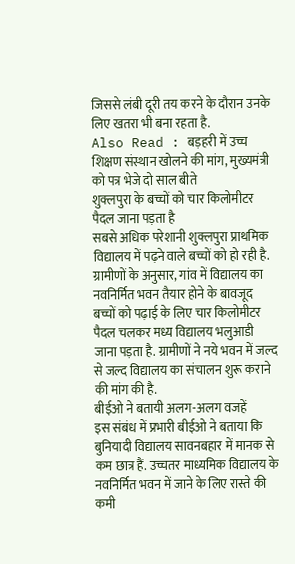जिससे लंबी दूरी तय करने के दौरान उनके लिए खतरा भी बना रहता है.
Also Read : बड़हरी में उच्च शिक्षण संस्थान खोलने की मांग, मुख्यमंत्री को पत्र भेजे दो साल बीते
शुक्लपुरा के बच्चों को चार किलोमीटर पैदल जाना पड़ता है
सबसे अधिक परेशानी शुक्लपुरा प्राथमिक विद्यालय में पढ़ने वाले बच्चों को हो रही है. ग्रामीणों के अनुसार, गांव में विद्यालय का नवनिर्मित भवन तैयार होने के बावजूद बच्चों को पढ़ाई के लिए चार किलोमीटर पैदल चलकर मध्य विद्यालय भलुआडी जाना पड़ता है. ग्रामीणों ने नये भवन में जल्द से जल्द विद्यालय का संचालन शुरू कराने की मांग की है.
बीईओ ने बतायी अलग-अलग वजहें
इस संबंध में प्रभारी बीईओ ने बताया कि बुनियादी विद्यालय सावनबहार में मानक से कम छात्र हैं. उच्चतर माध्यमिक विद्यालय के नवनिर्मित भवन में जाने के लिए रास्ते की कमी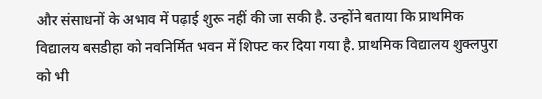और संसाधनों के अभाव में पढ़ाई शुरू नहीं की जा सकी है. उन्होंने बताया कि प्राथमिक विद्यालय बसडीहा को नवनिर्मित भवन में शिफ्ट कर दिया गया है. प्राथमिक विद्यालय शुक्लपुरा को भी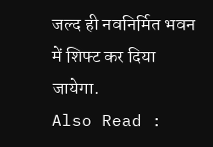जल्द ही नवनिर्मित भवन में शिफ्ट कर दिया जायेगा.
Also Read :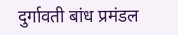दुर्गावती बांध प्रमंडल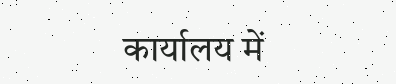कार्यालय में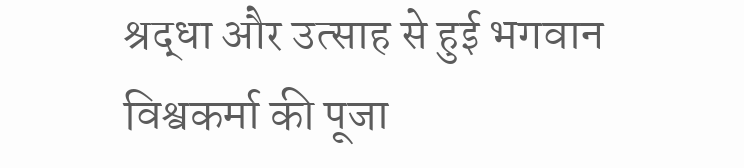श्रद्धा और उत्साह से हुई भगवान विश्वकर्मा की पूजा